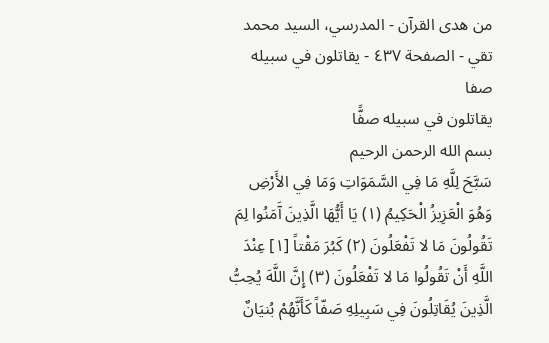من هدى القرآن - المدرسي، السيد محمد تقي - الصفحة ٤٣٧ - يقاتلون في سبيله صفا
يقاتلون في سبيله صفًّا
بسم الله الرحمن الرحيم
سَبَّحَ لِلَّهِ مَا فِي السَّمَوَاتِ وَمَا فِي الأَرْضِ وَهُوَ الْعَزِيزُ الْحَكِيمُ (١) يَا أَيُّهَا الَّذِينَ آَمَنُوا لِمَ تَقُولُونَ مَا لا تَفْعَلُونَ (٢) كَبُرَ مَقْتاً [١] عِنْدَ اللَّهِ أَنْ تَقُولُوا مَا لا تَفْعَلُونَ (٣) إِنَّ اللَّهَ يُحِبُّ الَّذِينَ يُقَاتِلُونَ فِي سَبِيلِهِ صَفّاً كَأَنَّهُمْ بُنيَانٌ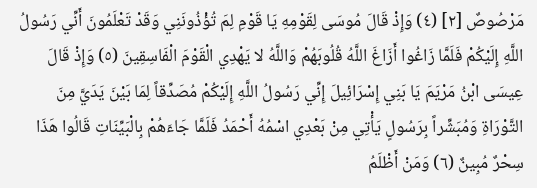مَرْصُوصٌ [٢] (٤) وَإِذْ قَالَ مُوسَى لِقَوْمِهِ يَا قَوْمِ لِمَ تُؤْذُونَنِي وَقَدْ تَعْلَمُونَ أَنِّي رَسُولُ اللَّهِ إِلَيْكُمْ فَلَمَّا زَاغُوا أَزَاغَ اللَّهُ قُلُوبَهُمْ وَاللَّهُ لا يَهْدِي الْقَوْمَ الْفَاسِقِينَ (٥) وَإِذْ قَالَ عِيسَى ابْنُ مَرْيَمَ يَا بَنِي إِسْرَائِيلَ إِنِّي رَسُولُ اللَّهِ إِلَيْكُمْ مُصَدِّقاً لِمَا بَيْنَ يَدَيَّ مِنَ التَّوْرَاةِ وَمُبَشِّراً بِرَسُولٍ يَأْتِي مِنْ بَعْدِي اسْمُهُ أَحْمَدُ فَلَمَّا جَاءَهُمْ بِالْبَيِّنَاتِ قَالُوا هَذَا سِحْرٌ مُبِينٌ (٦) وَمَنْ أَظْلَمُ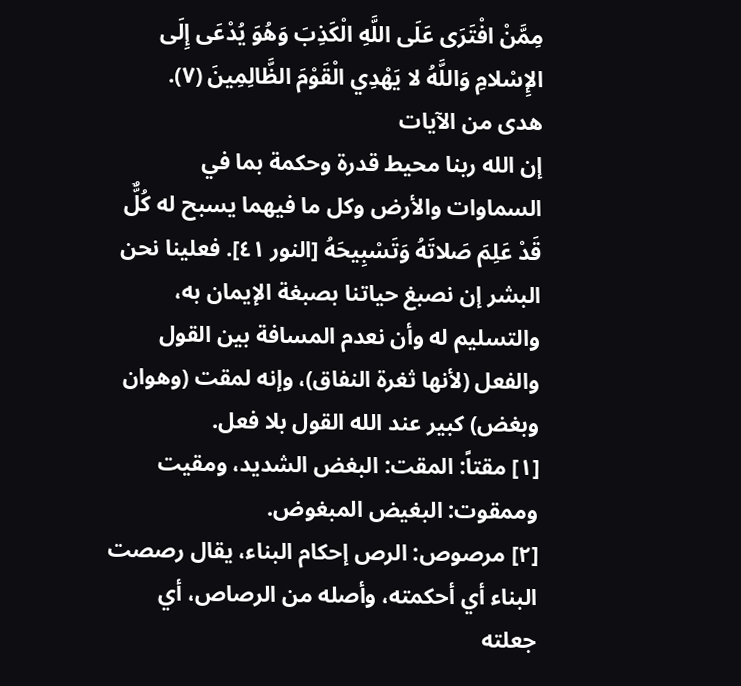مِمَّنْ افْتَرَى عَلَى اللَّهِ الْكَذِبَ وَهُوَ يُدْعَى إِلَى الإِسْلامِ وَاللَّهُ لا يَهْدِي الْقَوْمَ الظَّالِمِينَ (٧).
هدى من الآيات
إن الله ربنا محيط قدرة وحكمة بما في السماوات والأرض وكل ما فيهما يسبح له كُلٌّ قَدْ عَلِمَ صَلاتَهُ وَتَسْبِيحَهُ [النور ٤١]. فعلينا نحن البشر إن نصبغ حياتنا بصبغة الإيمان به، والتسليم له وأن نعدم المسافة بين القول والفعل (لأنها ثغرة النفاق)، وإنه لمقت (وهوان وبغض) كبير عند الله القول بلا فعل.
[١] مقتاً: المقت: البغض الشديد، ومقيت وممقوت: البغيض المبغوض.
[٢] مرصوص: الرص إحكام البناء، يقال رصصت البناء أي أحكمته، وأصله من الرصاص، أي جعلته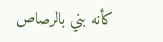كأنه بني بالرصاص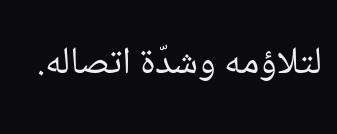لتلاؤمه وشدّة اتصاله.